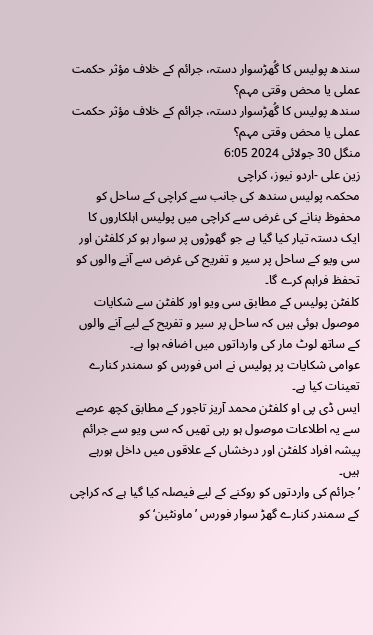سندھ پولیس کا گُھڑسوار دستہ، جرائم کے خلاف مؤثر حکمت عملی یا محض وقتی مہم؟
سندھ پولیس کا گُھڑسوار دستہ، جرائم کے خلاف مؤثر حکمت عملی یا محض وقتی مہم؟
منگل 30 جولائی 2024 6:05
زین علی -اردو نیوز، کراچی
محکمہ پولیس سندھ کی جانب سے کراچی کے ساحل کو محفوظ بنانے کی غرض سے کراچی میں پولیس اہلکاروں کا ایک دستہ تیار کیا گیا ہے جو گھوڑوں پر سوار ہو کر کلفٹن اور سی ویو کے ساحل پر سیر و تفریح کی غرض سے آنے والوں کو تحفظ فراہم کرے گا۔
کلفٹن پولیس کے مطابق سی ویو اور کلفٹن سے شکایات موصول ہوئی ہیں کہ ساحل پر سیر و تفریح کے لیے آنے والوں کے ساتھ لوٹ مار کی وارداتوں میں اضافہ ہوا ہے۔
عوامی شکایات پر پولیس نے اس فورس کو سمندر کنارے تعینات کیا ہے۔
ایس ڈی پی او کلفٹن محمد آریز تاجور کے مطابق کچھ عرصے سے یہ اطلاعات موصول ہو رہی تھیں کہ سی ویو سے جرائم پیشہ افراد کلفٹن اور درخشاں کے علاقوں میں داخل ہورہے ہیں۔
’جرائم کی واردتوں کو روکنے کے لیے فیصلہ کیا گیا ہے کہ کراچی کے سمندر کنارے گھڑ سوار فورس ’ماونٹین‘ کو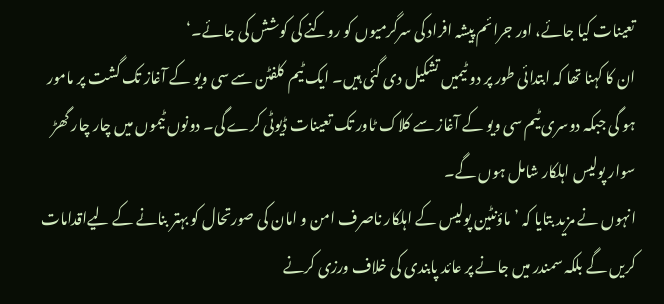تعینات کیا جائے، اور جرائم پیشہ افراد کی سرگرمیوں کو روکنے کی کوشش کی جائے۔‘
ان کا کہنا تھا کہ ابتدائی طور پر دو ٹیمیں تشکیل دی گئی ہیں۔ ایک ٹیم کلفٹن سے سی ویو کے آغاز تک گشت پر مامور ہو گی جبکہ دوسری ٹیم سی ویو کے آغاز سے کلاک ٹاور تک تعینات ڈیوٹی کرے گی۔ دونوں ٹیموں میں چار چار گھڑ سوار پولیس اہلکار شامل ہوں گے۔
انہوں نے مزید بتایا کہ ’ماؤنٹین پولیس کے اہلکار ناصرف امن و امان کی صورتحال کو بہتر بنانے کے لیےاقدامات کریں گے بلکہ سمندر میں جانے پر عائد پابندی کی خلاف ورزی کرنے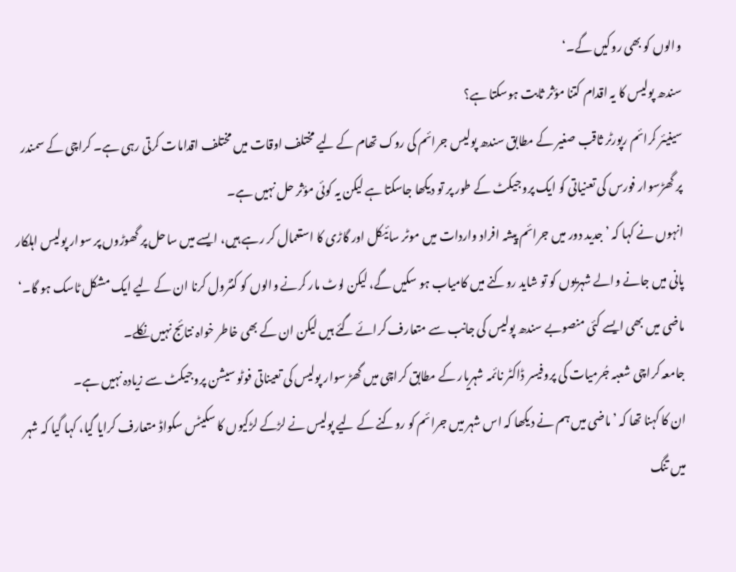والوں کو بھی روکیں گے۔‘
سندھ پولیس کا یہ اقدام کتنا مؤثر ثابت ہوسکتا ہے؟
سینیئر کرائم رپورٹر ثاقب صغیر کے مطابق سندھ پولیس جرائم کی روک تھام کے لیے مختلف اوقات میں مختلف اقدامات کرتی رہی ہے۔ کراچی کے سمندر پر گھڑسوار فورس کی تعنیاتی کو ایک پروجیکٹ کے طور پر تو دیکھا جاسکتا ہے لیکن یہ کوئی مؤثر حل نہیں ہے۔
انہوں نے کہا کہ ’جدید دور میں جرائم پیشہ افراد واردات میں موٹر سائیکل اور گاڑی کا استعمال کر رہے ہیں، ایسے میں ساحل پر گھوڑوں پر سوار پولیس اہلکار پانی میں جانے والے شہریوں کو تو شاید روکنے میں کامیاب ہو سکیں گے، لیکن لوٹ مار کرنے والوں کو کنٹرول کرنا ان کے لیے ایک مشکل ٹاسک ہو گا۔‘
ماضی میں بھی ایسے کئی منصوبے سندھ پولیس کی جانب سے متعارف کرائے گئے ہیں لیکن ان کے بھی خاطر خواہ نتائج نہیں نکلے۔
جامعہ کراچی شعبہ جُرمیات کی پروفیسر ڈاکٹر نائمہ شہریار کے مطابق کراچی میں گھڑ سوار پولیس کی تعیناتی فوٹو سیشن پروجیکٹ سے زیادہ نہیں ہے۔
ان کا کہنا تھا کہ ’ماضی میں ہم نے دیکھا کہ اس شہر میں جرائم کو روکنے کے لیے پولیس نے لڑکے لڑکیوں کا سکیٹس سکواڈ متعارف کرایا گیا، کہا گیا کہ شہر میں تنگ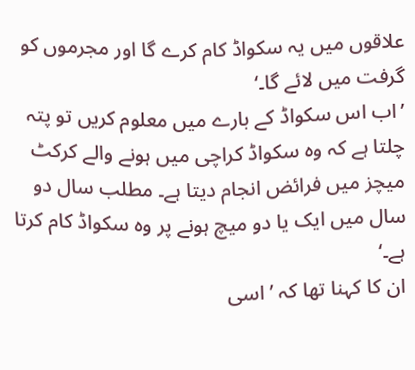علاقوں میں یہ سکواڈ کام کرے گا اور مجرموں کو گرفت میں لائے گا۔‘
’اب اس سکواڈ کے بارے میں معلوم کریں تو پتہ چلتا ہے کہ وہ سکواڈ کراچی میں ہونے والے کرکٹ میچز میں فرائض انجام دیتا ہے۔ مطلب سال دو سال میں ایک یا دو میچ ہونے پر وہ سکواڈ کام کرتا ہے۔‘
ان کا کہنا تھا کہ ’اسی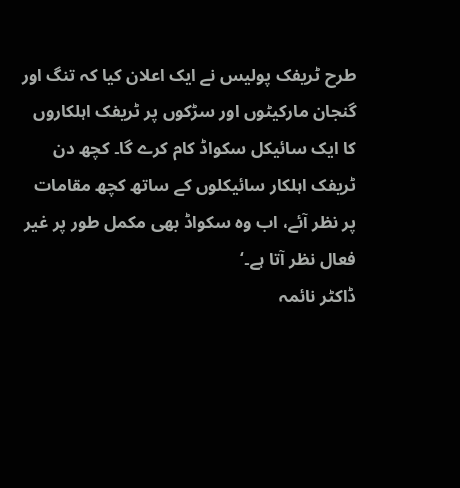طرح ٹریفک پولیس نے ایک اعلان کیا کہ تنگ اور گنجان مارکیٹوں اور سڑکوں پر ٹریفک اہلکاروں کا ایک سائیکل سکواڈ کام کرے گا۔ کچھ دن ٹریفک اہلکار سائیکلوں کے ساتھ کچھ مقامات پر نظر آئے، اب وہ سکواڈ بھی مکمل طور پر غیر فعال نظر آتا ہے۔‘
ڈاکٹر نائمہ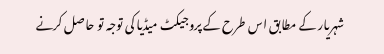شہریار کے مطابق اس طرح کے پروجیکٹ میڈیا کی توجہ تو حاصل کرنے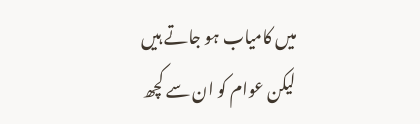میں کامیاب ہو جاتے ہیں لیکن عوام کو ان سے کچھ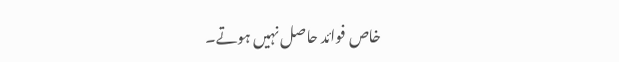خاص فوائد حاصل نہیں ہوتے۔